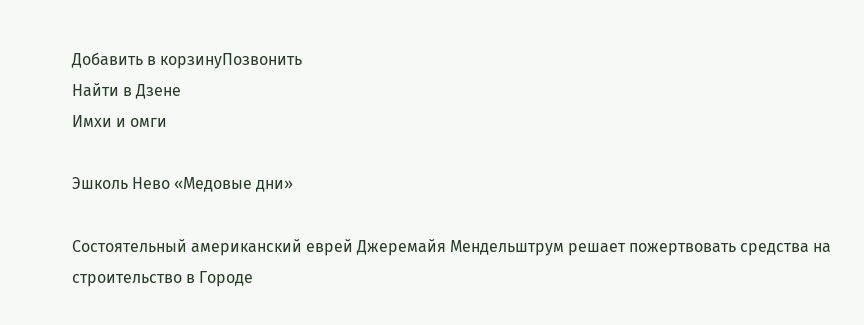Добавить в корзинуПозвонить
Найти в Дзене
Имхи и омги

Эшколь Нево «Медовые дни»

Состоятельный американский еврей Джеремайя Мендельштрум решает пожертвовать средства на строительство в Городе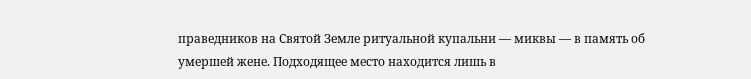праведников на Святой Земле ритуальной купальни — миквы — в память об умершей жене. Подходящее место находится лишь в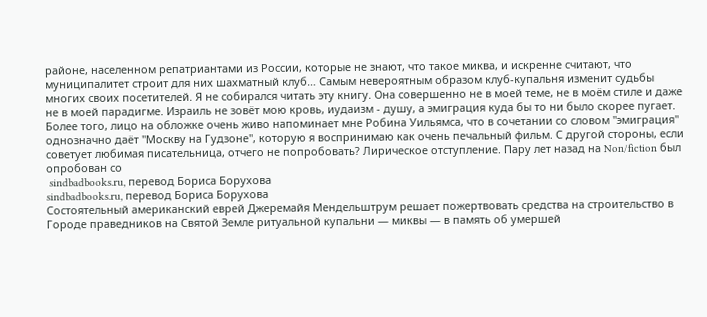районе, населенном репатриантами из России, которые не знают, что такое миква, и искренне считают, что муниципалитет строит для них шахматный клуб… Самым невероятным образом клуб-купальня изменит судьбы многих своих посетителей. Я не собирался читать эту книгу. Она совершенно не в моей теме, не в моём стиле и даже не в моей парадигме. Израиль не зовёт мою кровь, иудаизм - душу, а эмиграция куда бы то ни было скорее пугает. Более того, лицо на обложке очень живо напоминает мне Робина Уильямса, что в сочетании со словом "эмиграция" однозначно даёт "Москву на Гудзоне", которую я воспринимаю как очень печальный фильм. С другой стороны, если советует любимая писательница, отчего не попробовать? Лирическое отступление. Пару лет назад на Non/fiction был опробован со
 sindbadbooks.ru, перевод Бориса Борухова
sindbadbooks.ru, перевод Бориса Борухова
Состоятельный американский еврей Джеремайя Мендельштрум решает пожертвовать средства на строительство в Городе праведников на Святой Земле ритуальной купальни — миквы — в память об умершей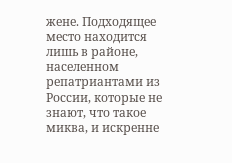жене. Подходящее место находится лишь в районе, населенном репатриантами из России, которые не знают, что такое миква, и искренне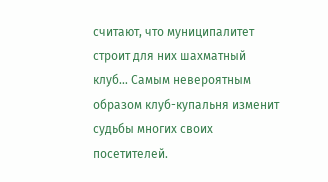считают, что муниципалитет строит для них шахматный клуб… Самым невероятным образом клуб-купальня изменит судьбы многих своих посетителей.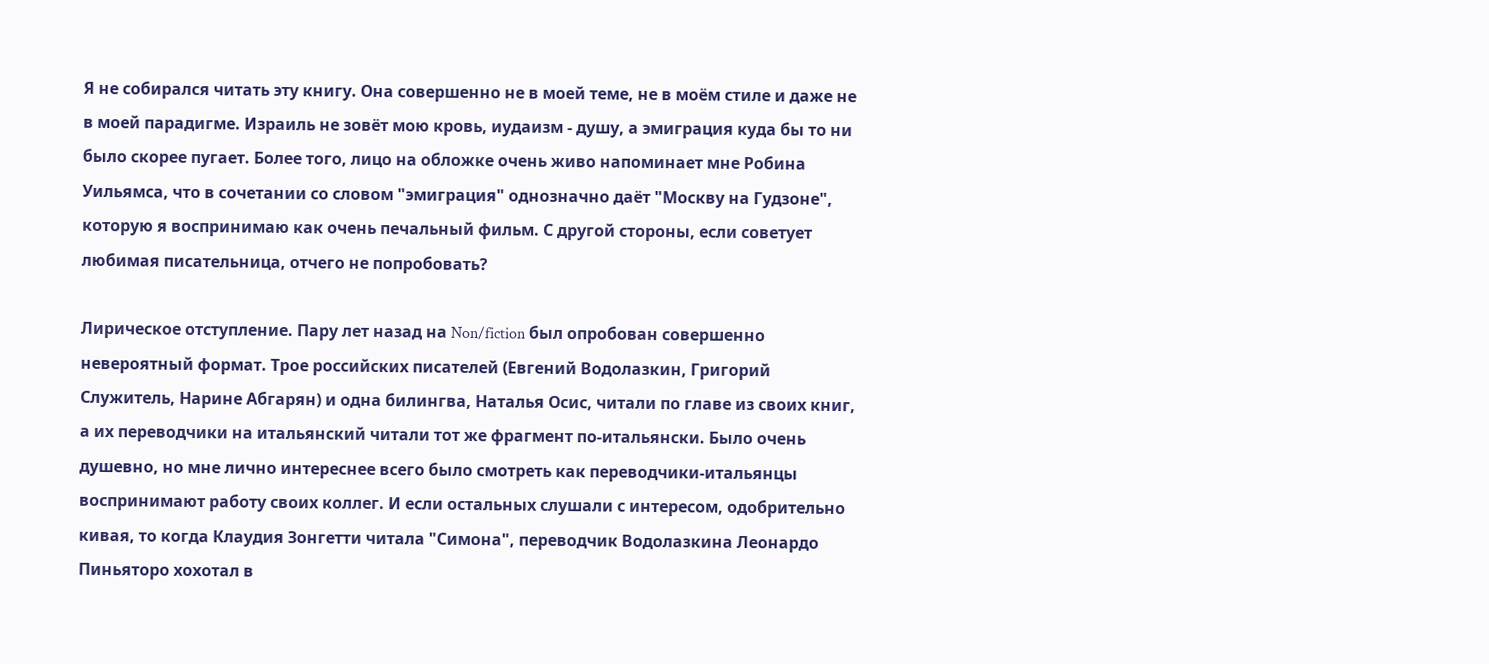Я не собирался читать эту книгу. Она совершенно не в моей теме, не в моём стиле и даже не в моей парадигме. Израиль не зовёт мою кровь, иудаизм - душу, а эмиграция куда бы то ни было скорее пугает. Более того, лицо на обложке очень живо напоминает мне Робина Уильямса, что в сочетании со словом "эмиграция" однозначно даёт "Москву на Гудзоне", которую я воспринимаю как очень печальный фильм. С другой стороны, если советует любимая писательница, отчего не попробовать?

Лирическое отступление. Пару лет назад на Non/fiction был опробован совершенно невероятный формат. Трое российских писателей (Евгений Водолазкин, Григорий Служитель, Нарине Абгарян) и одна билингва, Наталья Осис, читали по главе из своих книг, а их переводчики на итальянский читали тот же фрагмент по-итальянски. Было очень душевно, но мне лично интереснее всего было смотреть как переводчики-итальянцы воспринимают работу своих коллег. И если остальных слушали с интересом, одобрительно кивая, то когда Клаудия Зонгетти читала "Симона", переводчик Водолазкина Леонардо Пиньяторо хохотал в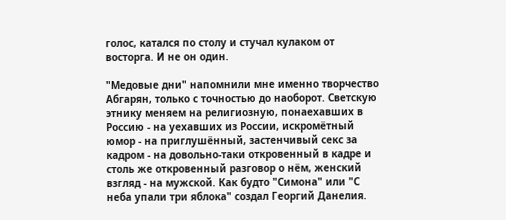голос, катался по столу и стучал кулаком от восторга. И не он один.

"Медовые дни" напомнили мне именно творчество Абгарян, только с точностью до наоборот. Светскую этнику меняем на религиозную, понаехавших в Россию - на уехавших из России, искромётный юмор - на приглушённый, застенчивый секс за кадром - на довольно-таки откровенный в кадре и столь же откровенный разговор о нём, женский взгляд - на мужской. Как будто "Симона" или "С неба упали три яблока" создал Георгий Данелия.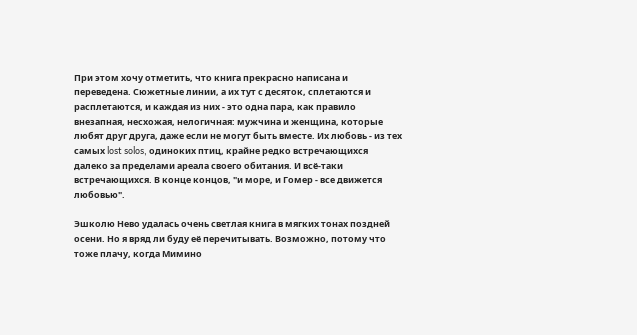При этом хочу отметить, что книга прекрасно написана и переведена. Сюжетные линии, а их тут с десяток, сплетаются и расплетаются, и каждая из них - это одна пара, как правило внезапная, несхожая, нелогичная: мужчина и женщина, которые любят друг друга, даже если не могут быть вместе. Их любовь - из тех самых lost solos, одиноких птиц, крайне редко встречающихся далеко за пределами ареала своего обитания. И всё-таки встречающихся. В конце концов, "и море, и Гомер - все движется любовью".

Эшколю Нево удалась очень светлая книга в мягких тонах поздней осени. Но я вряд ли буду её перечитывать. Возможно, потому что тоже плачу, когда Мимино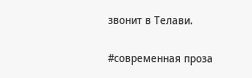звонит в Телави.

#современная проза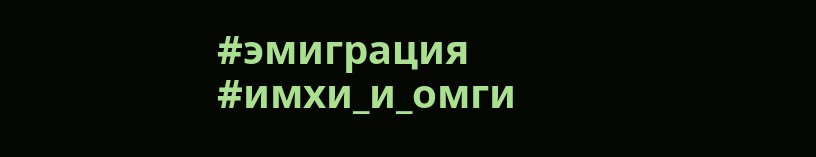#эмиграция #имхи_и_омги